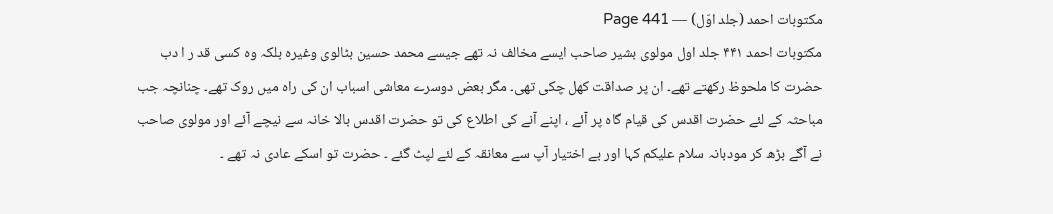مکتوبات احمد (جلد اوّل) — Page 441
مکتوبات احمد ۴۴۱ جلد اول مولوی بشیر صاحب ایسے مخالف نہ تھے جیسے محمد حسین بٹالوی وغیرہ بلکہ وہ کسی قد ر ا دب حضرت کا ملحوظ رکھتے تھے۔ ان پر صداقت کھل چکی تھی۔ مگر بعض دوسرے معاشی اسباب ان کی راہ میں روک تھے۔ چنانچہ جب مباحثہ کے لئے حضرت اقدس کی قیام گاہ پر آئے ، اپنے آنے کی اطلاع کی تو حضرت اقدس بالا خانہ سے نیچے آئے اور مولوی صاحب نے آگے بڑھ کر مودبانہ سلام علیکم کہا اور بے اختیار آپ سے معانقہ کے لئے لپٹ گئے ۔ حضرت تو اسکے عادی نہ تھے ۔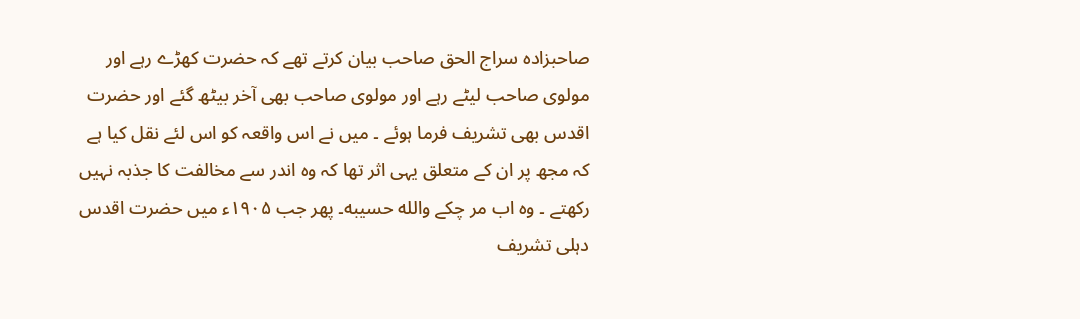صاحبزادہ سراج الحق صاحب بیان کرتے تھے کہ حضرت کھڑے رہے اور مولوی صاحب لیٹے رہے اور مولوی صاحب بھی آخر بیٹھ گئے اور حضرت اقدس بھی تشریف فرما ہوئے ۔ میں نے اس واقعہ کو اس لئے نقل کیا ہے کہ مجھ پر ان کے متعلق یہی اثر تھا کہ وہ اندر سے مخالفت کا جذبہ نہیں رکھتے ۔ وہ اب مر چکے والله حسيبه۔ پھر جب ۱۹۰۵ء میں حضرت اقدس دہلی تشریف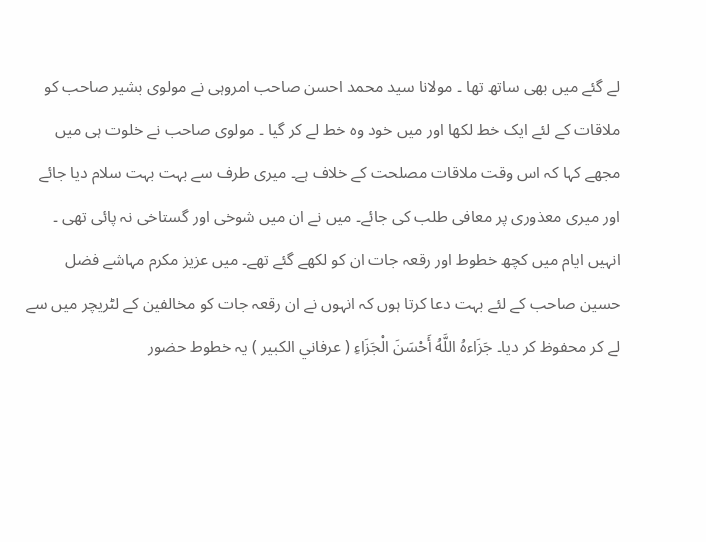لے گئے میں بھی ساتھ تھا ۔ مولانا سید محمد احسن صاحب امروہی نے مولوی بشیر صاحب کو ملاقات کے لئے ایک خط لکھا اور میں خود وہ خط لے کر گیا ۔ مولوی صاحب نے خلوت ہی میں مجھے کہا کہ اس وقت ملاقات مصلحت کے خلاف ہے۔ میری طرف سے بہت بہت سلام دیا جائے اور میری معذوری پر معافی طلب کی جائے۔ میں نے ان میں شوخی اور گستاخی نہ پائی تھی ۔ انہیں ایام میں کچھ خطوط اور رقعہ جات ان کو لکھے گئے تھے۔ میں عزیز مکرم مہاشے فضل حسین صاحب کے لئے بہت دعا کرتا ہوں کہ انہوں نے ان رقعہ جات کو مخالفین کے لٹریچر میں سے لے کر محفوظ کر دیا۔ جَزَاءهُ اللَّهُ أَحْسَنَ الْجَزَاءِ ( عرفاني الكبير ) یہ خطوط حضور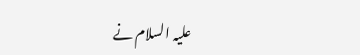علیہ السلام نے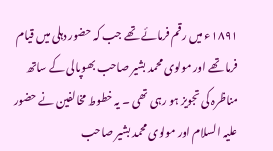۱۸۹۱ء میں رقم فرمائے تھے جب کہ حضور دہلی میں قیام فرما تھے اور مولوی محمد بشیر صاحب بھوپالی کے ساتھ مناظرہ کی تجویز ہو رہی تھی ۔ یہ خطوط مخالفین نے حضور علیہ السلام اور مولوی محمد بشیر صاحب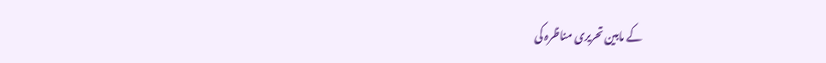کے مابین تحریری مناظرہ کی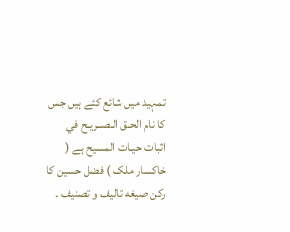تمہید میں شائع کئے ہیں جس کا نام الحـق الـصــريـح في اثبات حيـات المسیح ہے ( خاکسار ملک ) فضل حسین کا رکن صیغه تالیف و تصنیف ۔